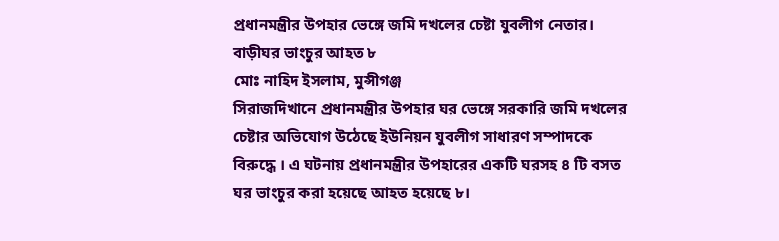প্রধানমন্ত্রীর উপহার ভেঙ্গে জমি দখলের চেষ্টা যুবলীগ নেতার। বাড়ীঘর ভাংচুর আহত ৮
মোঃ নাহিদ ইসলাম, মুন্সীগঞ্জ
সিরাজদিখানে প্রধানমন্ত্রীর উপহার ঘর ভেঙ্গে সরকারি জমি দখলের চেষ্টার অভিযোগ উঠেছে ইউনিয়ন যুবলীগ সাধারণ সম্পাদকে বিরুদ্ধে । এ ঘটনায় প্রধানমন্ত্রীর উপহারের একটি ঘরসহ ৪ টি বসত ঘর ভাংচুর করা হয়েছে আহত হয়েছে ৮।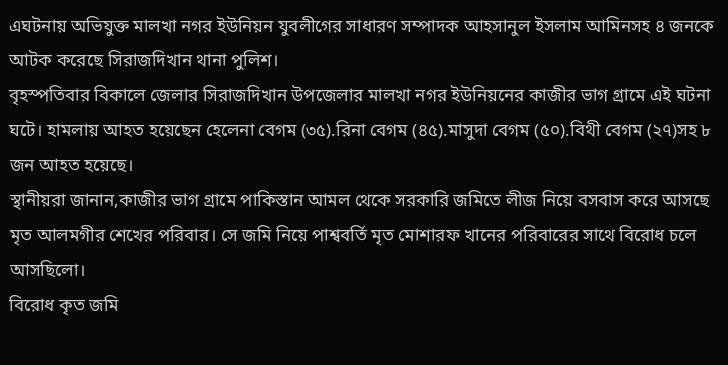এঘটনায় অভিযুক্ত মালখা নগর ইউনিয়ন যুবলীগের সাধারণ সম্পাদক আহসানুল ইসলাম আমিনসহ ৪ জনকে আটক করেছে সিরাজদিখান থানা পুলিশ।
বৃহস্পতিবার বিকালে জেলার সিরাজদিখান উপজেলার মালখা নগর ইউনিয়নের কাজীর ভাগ গ্রামে এই ঘটনা ঘটে। হামলায় আহত হয়েছেন হেলেনা বেগম (৩৫).রিনা বেগম (৪৫).মাসুদা বেগম (৫০).বিথী বেগম (২৭)সহ ৮ জন আহত হয়েছে।
স্থানীয়রা জানান,কাজীর ভাগ গ্রামে পাকিস্তান আমল থেকে সরকারি জমিতে লীজ নিয়ে বসবাস করে আসছে মৃত আলমগীর শেখের পরিবার। সে জমি নিয়ে পাশ্ববর্তি মৃত মোশারফ খানের পরিবারের সাথে বিরোধ চলে আসছিলো।
বিরোধ কৃত জমি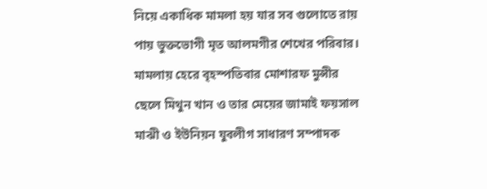নিয়ে একাধিক মামলা হয় যার সব গুলোতে রায় পায় ভুক্তভোগী মৃত আলমগীর শেখের পরিবার।
মামলায় হেরে বৃহস্পতিবার মোশারফ মুন্সীর ছেলে মিথুন খান ও তার মেয়ের জামাই ফয়সাল মাঝী ও ইউনিয়ন যুবলীগ সাধারণ সম্পাদক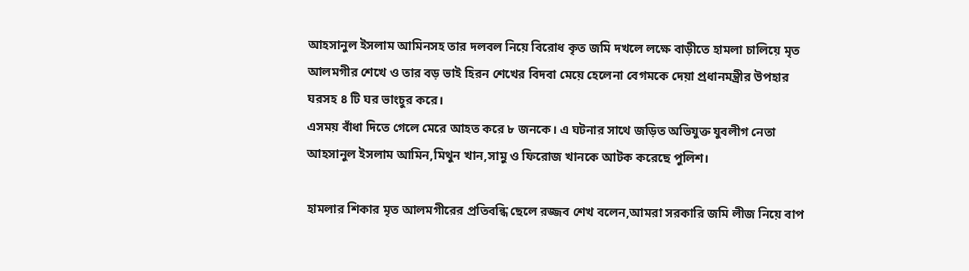আহসানুল ইসলাম আমিনসহ তার দলবল নিয়ে বিরোধ কৃত জমি দখলে লক্ষে বাড়ীতে হামলা চালিয়ে মৃত আলমগীর শেখে ও তার বড় ভাই হিরন শেখের বিদবা মেয়ে হেলেনা বেগমকে দেয়া প্রধানমন্ত্রীর উপহার ঘরসহ ৪ টি ঘর ভাংচুর করে।
এসময় বাঁধা দিতে গেলে মেরে আহত করে ৮ জনকে। এ ঘটনার সাথে জড়িত অভিযুক্ত যুবলীগ নেতা আহসানুল ইসলাম আমিন,মিথুন খান,সামু ও ফিরোজ খানকে আটক করেছে পুলিশ।

হামলার শিকার মৃত আলমগীরের প্রতিবন্ধি ছেলে রজ্জব শেখ বলেন,আমরা সরকারি জমি লীজ নিয়ে বাপ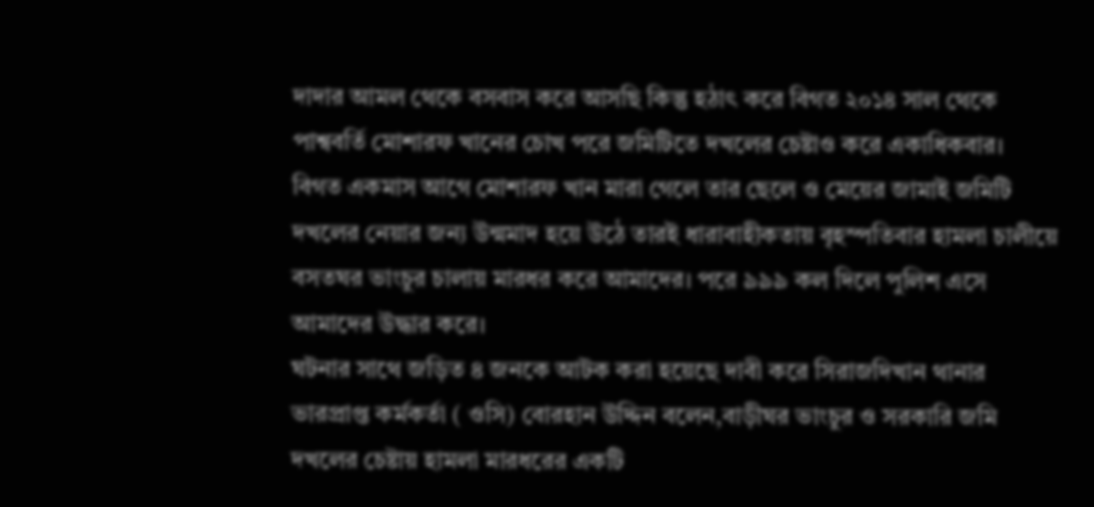দাদার আমল থেকে বসবাস করে আসছি কিন্তু হঠাৎ করে বিগত ২০১৪ সাল থেকে পাশ্ববর্তি মোশারফ খানের চোখ পরে জমিটিতে দখলের চেষ্টাও করে একাধিকবার।
বিগত একমাস আগে মোশারফ খান মারা গেলে তার ছেলে ও মেয়ের জামাই জমিটি দখলের নেয়ার জন্য উন্মমাদ হয়ে উঠে তারই ধারাবাহীকতায় বৃহস্পতিবার হামলা চালীয়ে বসতঘর ভাংচুর চালায় মারধর করে আমাদের। পরে ৯৯৯ কল দিলে পুলিশ এসে আমাদের উদ্ধার করে।
ঘটনার সাথে জড়িত ৪ জনকে আটক করা হয়েছে দাবী করে সিরাজদিখান থানার ভারপ্রাপ্ত কর্মকর্তা ( ওসি) বোরহান উদ্দিন বলেন,বাড়ীঘর ভাংচুর ও সরকারি জমি দখলের চেষ্টায় হামলা মারধরের একটি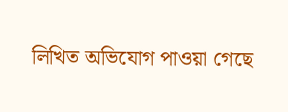লিখিত অভিযোগ পাওয়া গেছে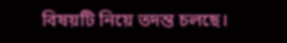বিষয়টি নিয়ে তদন্ত চলছে।